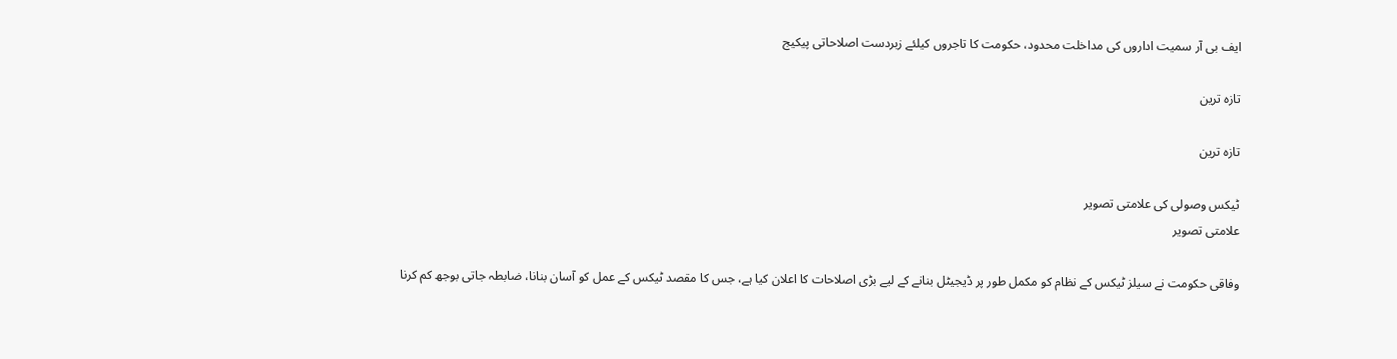ایف بی آر سمیت اداروں کی مداخلت محدود، حکومت کا تاجروں کیلئے زبردست اصلاحاتی پیکیج

تازہ ترین

تازہ ترین

ٹیکس وصولی کی علامتی تصویر
علامتی تصویر

وفاقی حکومت نے سیلز ٹیکس کے نظام کو مکمل طور پر ڈیجیٹل بنانے کے لیے بڑی اصلاحات کا اعلان کیا ہے، جس کا مقصد ٹیکس کے عمل کو آسان بنانا، ضابطہ جاتی بوجھ کم کرنا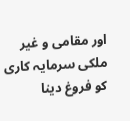اور مقامی و غیر ملکی سرمایہ کاری کو فروغ دینا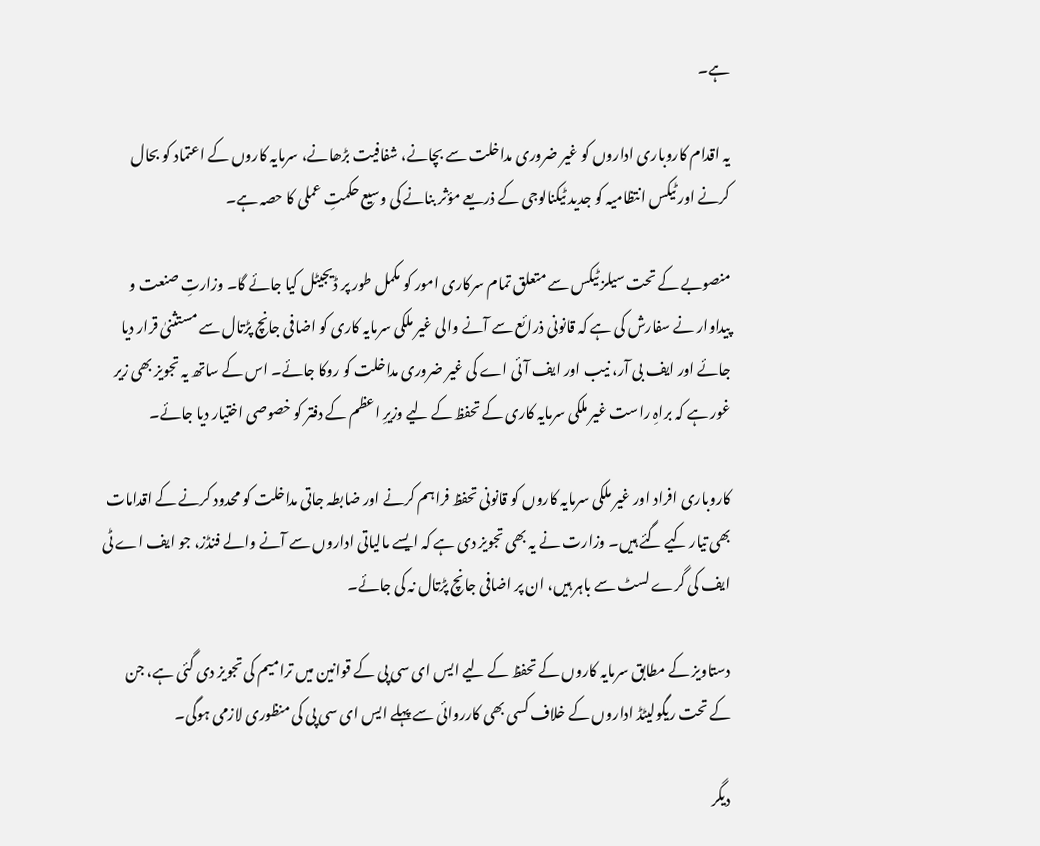ہے۔

یہ اقدام کاروباری اداروں کو غیر ضروری مداخلت سے بچانے، شفافیت بڑھانے، سرمایہ کاروں کے اعتماد کو بحال کرنے اور ٹیکس انتظامیہ کو جدید ٹیکنالوجی کے ذریعے مؤثر بنانے کی وسیع حکمتِ عملی کا حصہ ہے۔

منصوبے کے تحت سیلز ٹیکس سے متعلق تمام سرکاری امور کو مکمل طور پر ڈیجیٹل کیا جائے گا۔ وزارتِ صنعت و پیداوار نے سفارش کی ہے کہ قانونی ذرائع سے آنے والی غیر ملکی سرمایہ کاری کو اضافی جانچ پڑتال سے مستثنیٰ قرار دیا جائے اور ایف بی آر، نیب اور ایف آئی اے کی غیر ضروری مداخلت کو روکا جائے۔ اس کے ساتھ یہ تجویز بھی زیر غور ہے کہ براہِ راست غیر ملکی سرمایہ کاری کے تحفظ کے لیے وزیرِ اعظم کے دفتر کو خصوصی اختیار دیا جائے۔

کاروباری افراد اور غیر ملکی سرمایہ کاروں کو قانونی تحفظ فراہم کرنے اور ضابطہ جاتی مداخلت کو محدود کرنے کے اقدامات بھی تیار کیے گئے ہیں۔ وزارت نے یہ بھی تجویز دی ہے کہ ایسے مالیاتی اداروں سے آنے والے فنڈز، جو ایف اے ٹی ایف کی گرے لسٹ سے باہر ہیں، ان پر اضافی جانچ پڑتال نہ کی جائے۔

دستاویز کے مطابق سرمایہ کاروں کے تحفظ کے لیے ایس ای سی پی کے قوانین میں ترامیم کی تجویز دی گئی ہے، جن کے تحت ریگولیٹڈ اداروں کے خلاف کسی بھی کارروائی سے پہلے ایس ای سی پی کی منظوری لازمی ہوگی۔

دیگر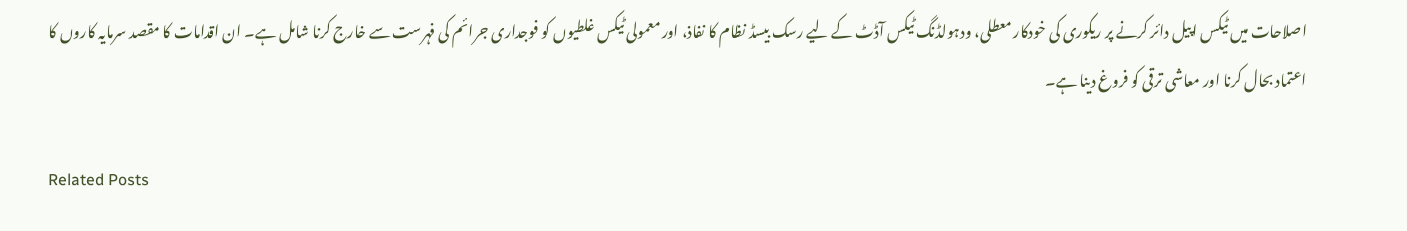اصلاحات میں ٹیکس اپیل دائر کرنے پر ریکوری کی خودکار معطلی، ودہولڈنگ ٹیکس آڈٹ کے لیے رسک بیسڈ نظام کا نفاذ، اور معمولی ٹیکس غلطیوں کو فوجداری جرائم کی فہرست سے خارج کرنا شامل ہے۔ ان اقدامات کا مقصد سرمایہ کاروں کا اعتماد بحال کرنا اور معاشی ترقی کو فروغ دینا ہے۔

Related Posts